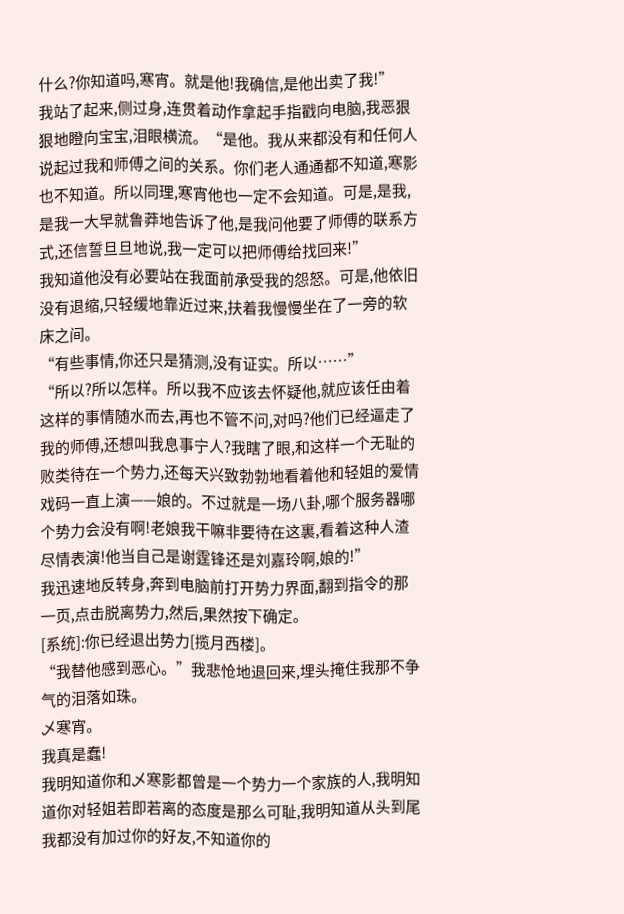什么?你知道吗,寒宵。就是他!我确信,是他出卖了我!”
我站了起来,侧过身,连贯着动作拿起手指戳向电脑,我恶狠狠地瞪向宝宝,泪眼横流。“是他。我从来都没有和任何人说起过我和师傅之间的关系。你们老人通通都不知道,寒影也不知道。所以同理,寒宵他也一定不会知道。可是,是我,是我一大早就鲁莽地告诉了他,是我问他要了师傅的联系方式,还信誓旦旦地说,我一定可以把师傅给找回来!”
我知道他没有必要站在我面前承受我的怨怒。可是,他依旧没有退缩,只轻缓地靠近过来,扶着我慢慢坐在了一旁的软床之间。
“有些事情,你还只是猜测,没有证实。所以……”
“所以?所以怎样。所以我不应该去怀疑他,就应该任由着这样的事情随水而去,再也不管不问,对吗?他们已经逼走了我的师傅,还想叫我息事宁人?我瞎了眼,和这样一个无耻的败类待在一个势力,还每天兴致勃勃地看着他和轻姐的爱情戏码一直上演——娘的。不过就是一场八卦,哪个服务器哪个势力会没有啊!老娘我干嘛非要待在这裏,看着这种人渣尽情表演!他当自己是谢霆锋还是刘嘉玲啊,娘的!”
我迅速地反转身,奔到电脑前打开势力界面,翻到指令的那一页,点击脱离势力,然后,果然按下确定。
[系统]:你已经退出势力[揽月西楼]。
“我替他感到恶心。”我悲怆地退回来,埋头掩住我那不争气的泪落如珠。
乄寒宵。
我真是蠢!
我明知道你和乄寒影都曾是一个势力一个家族的人,我明知道你对轻姐若即若离的态度是那么可耻,我明知道从头到尾我都没有加过你的好友,不知道你的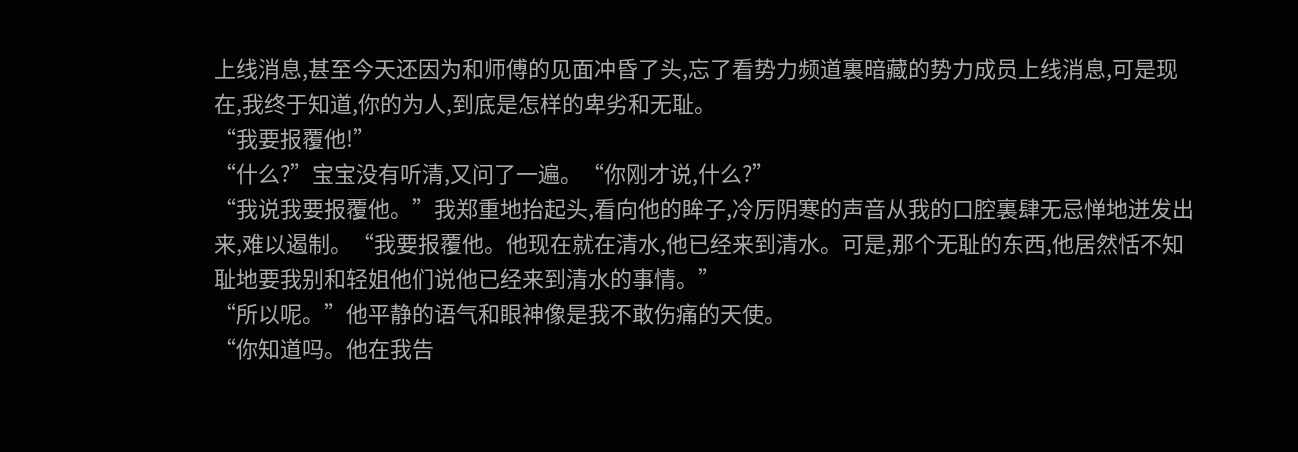上线消息,甚至今天还因为和师傅的见面冲昏了头,忘了看势力频道裏暗藏的势力成员上线消息,可是现在,我终于知道,你的为人,到底是怎样的卑劣和无耻。
“我要报覆他!”
“什么?”宝宝没有听清,又问了一遍。“你刚才说,什么?”
“我说我要报覆他。”我郑重地抬起头,看向他的眸子,冷厉阴寒的声音从我的口腔裏肆无忌惮地迸发出来,难以遏制。“我要报覆他。他现在就在清水,他已经来到清水。可是,那个无耻的东西,他居然恬不知耻地要我别和轻姐他们说他已经来到清水的事情。”
“所以呢。”他平静的语气和眼神像是我不敢伤痛的天使。
“你知道吗。他在我告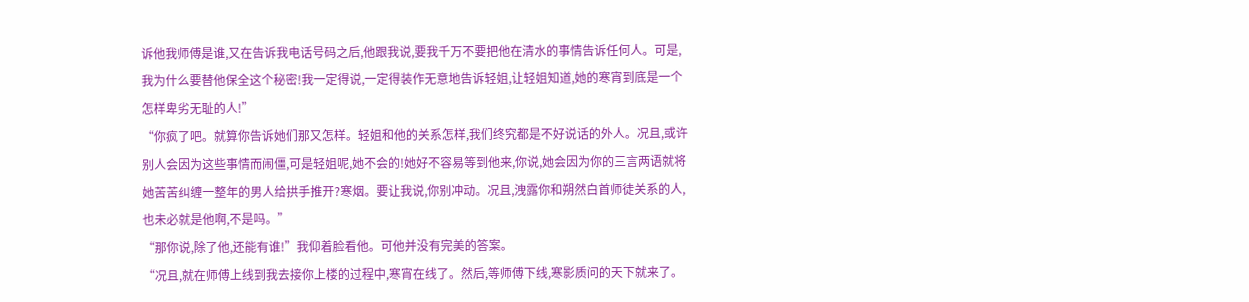诉他我师傅是谁,又在告诉我电话号码之后,他跟我说,要我千万不要把他在清水的事情告诉任何人。可是,我为什么要替他保全这个秘密!我一定得说,一定得装作无意地告诉轻姐,让轻姐知道,她的寒宵到底是一个怎样卑劣无耻的人!”
“你疯了吧。就算你告诉她们那又怎样。轻姐和他的关系怎样,我们终究都是不好说话的外人。况且,或许别人会因为这些事情而闹僵,可是轻姐呢,她不会的!她好不容易等到他来,你说,她会因为你的三言两语就将她苦苦纠缠一整年的男人给拱手推开?寒烟。要让我说,你别冲动。况且,洩露你和朔然白首师徒关系的人,也未必就是他啊,不是吗。”
“那你说,除了他,还能有谁!”我仰着脸看他。可他并没有完美的答案。
“况且,就在师傅上线到我去接你上楼的过程中,寒宵在线了。然后,等师傅下线,寒影质问的天下就来了。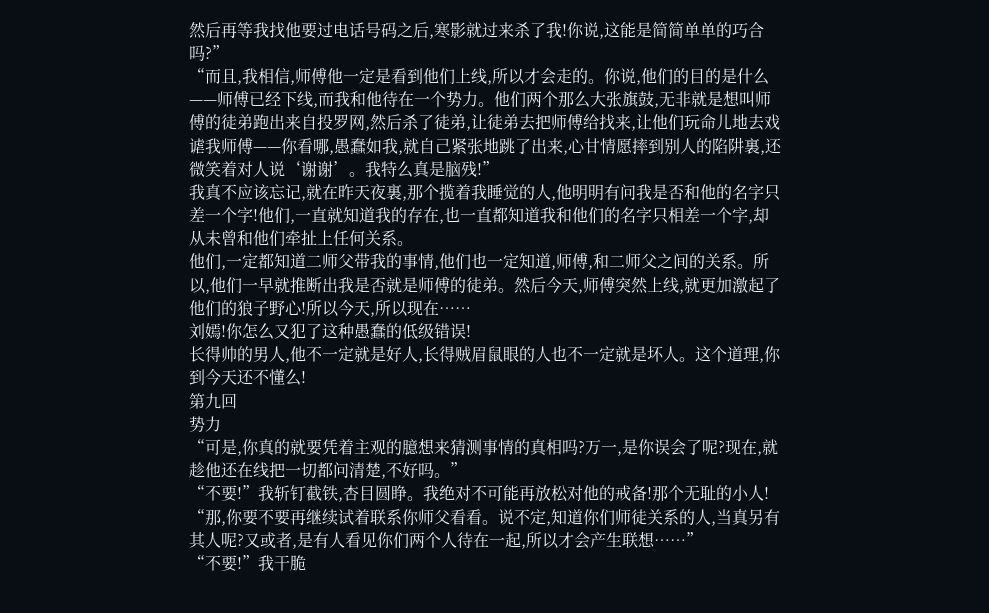然后再等我找他要过电话号码之后,寒影就过来杀了我!你说,这能是简简单单的巧合吗?”
“而且,我相信,师傅他一定是看到他们上线,所以才会走的。你说,他们的目的是什么——师傅已经下线,而我和他待在一个势力。他们两个那么大张旗鼓,无非就是想叫师傅的徒弟跑出来自投罗网,然后杀了徒弟,让徒弟去把师傅给找来,让他们玩命儿地去戏谑我师傅——你看哪,愚蠢如我,就自己紧张地跳了出来,心甘情愿摔到别人的陷阱裏,还微笑着对人说‘谢谢’。我特么真是脑残!”
我真不应该忘记,就在昨天夜裏,那个揽着我睡觉的人,他明明有问我是否和他的名字只差一个字!他们,一直就知道我的存在,也一直都知道我和他们的名字只相差一个字,却从未曾和他们牵扯上任何关系。
他们,一定都知道二师父带我的事情,他们也一定知道,师傅,和二师父之间的关系。所以,他们一早就推断出我是否就是师傅的徒弟。然后今天,师傅突然上线,就更加激起了他们的狼子野心!所以今天,所以现在……
刘嫣!你怎么又犯了这种愚蠢的低级错误!
长得帅的男人,他不一定就是好人,长得贼眉鼠眼的人也不一定就是坏人。这个道理,你到今天还不懂么!
第九回
势力
“可是,你真的就要凭着主观的臆想来猜测事情的真相吗?万一,是你误会了呢?现在,就趁他还在线把一切都问清楚,不好吗。”
“不要!”我斩钉截铁,杏目圆睁。我绝对不可能再放松对他的戒备!那个无耻的小人!
“那,你要不要再继续试着联系你师父看看。说不定,知道你们师徒关系的人,当真另有其人呢?又或者,是有人看见你们两个人待在一起,所以才会产生联想……”
“不要!”我干脆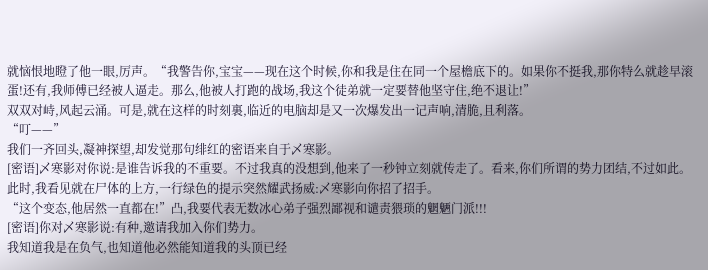就恼恨地瞪了他一眼,厉声。“我警告你,宝宝——现在这个时候,你和我是住在同一个屋檐底下的。如果你不挺我,那你特么就趁早滚蛋!还有,我师傅已经被人逼走。那么,他被人打跑的战场,我这个徒弟就一定要替他坚守住,绝不退让!”
双双对峙,风起云涌。可是,就在这样的时刻裏,临近的电脑却是又一次爆发出一记声响,清脆,且利落。
“叮——”
我们一齐回头,凝神探望,却发觉那句绯红的密语来自于乄寒影。
[密语]乄寒影对你说:是谁告诉我的不重要。不过我真的没想到,他来了一秒钟立刻就传走了。看来,你们所谓的势力团结,不过如此。
此时,我看见就在尸体的上方,一行绿色的提示突然耀武扬威:乄寒影向你招了招手。
“这个变态,他居然一直都在!”凸,我要代表无数冰心弟子强烈鄙视和谴责猥琐的魍魉门派!!!
[密语]你对乄寒影说:有种,邀请我加入你们势力。
我知道我是在负气,也知道他必然能知道我的头顶已经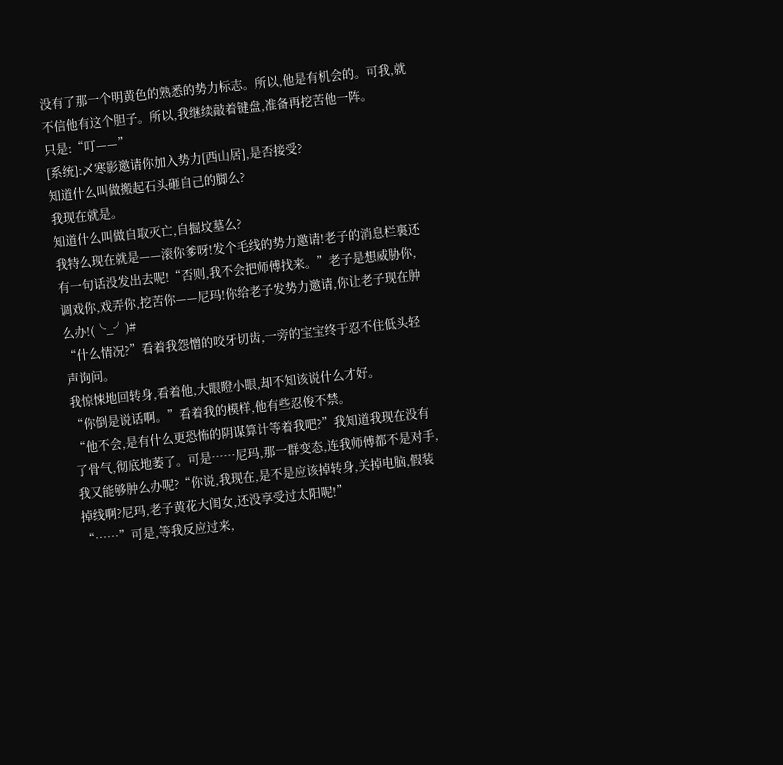没有了那一个明黄色的熟悉的势力标志。所以,他是有机会的。可我,就不信他有这个胆子。所以,我继续敲着键盘,准备再挖苦他一阵。
只是:“叮——”
[系统]:乄寒影邀请你加入势力[西山居],是否接受?
知道什么叫做搬起石头砸自己的脚么?
我现在就是。
知道什么叫做自取灭亡,自掘坟墓么?
我特么现在就是——滚你爹呀!发个毛线的势力邀请!老子的消息栏裏还有一句话没发出去呢!“否则,我不会把师傅找来。”老子是想威胁你,调戏你,戏弄你,挖苦你——尼玛!你给老子发势力邀请,你让老子现在肿么办!(╰_╯)#
“什么情况?”看着我怨憎的咬牙切齿,一旁的宝宝终于忍不住低头轻声询问。
我惊悚地回转身,看着他,大眼瞪小眼,却不知该说什么才好。
“你倒是说话啊。”看着我的模样,他有些忍俊不禁。
“他不会,是有什么更恐怖的阴谋算计等着我吧?”我知道我现在没有了骨气,彻底地萎了。可是……尼玛,那一群变态,连我师傅都不是对手,我又能够肿么办呢?“你说,我现在,是不是应该掉转身,关掉电脑,假装掉线啊?尼玛,老子黄花大闺女,还没享受过太阳呢!”
“……”可是,等我反应过来,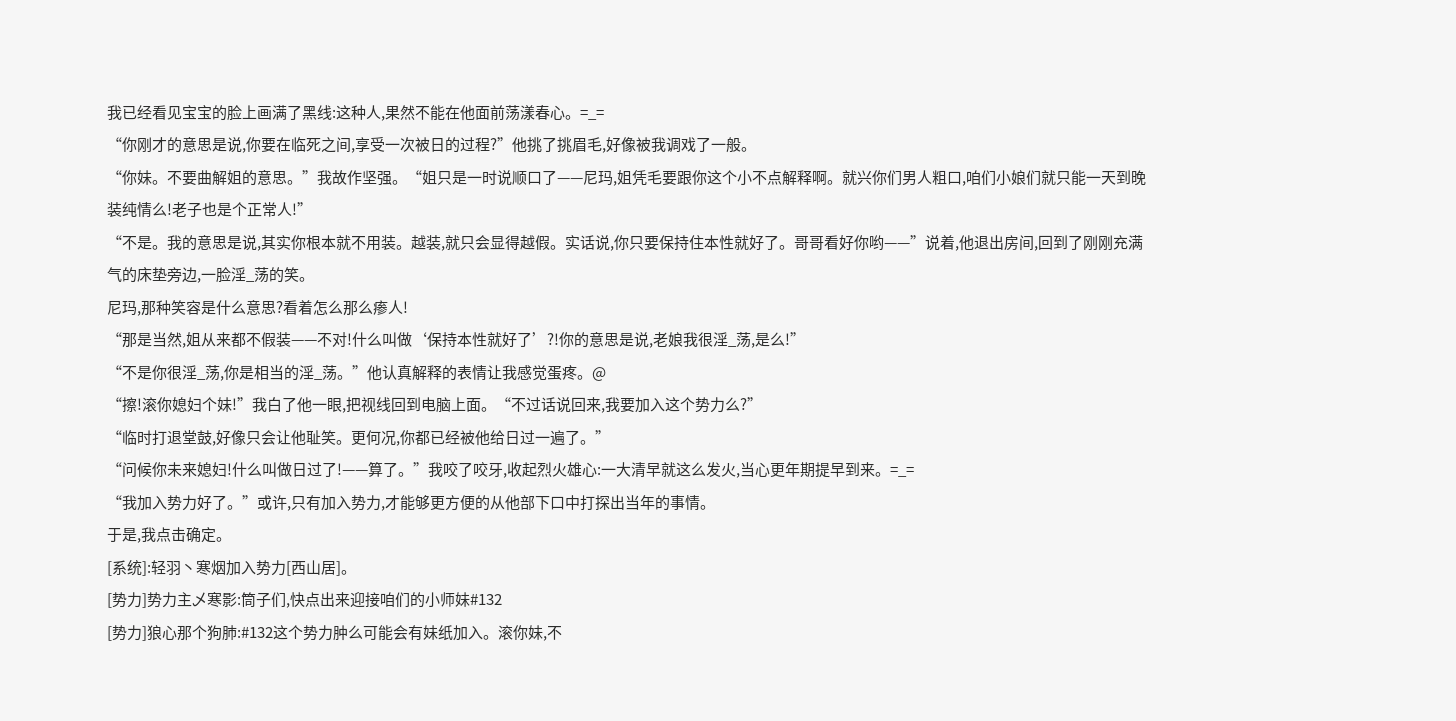我已经看见宝宝的脸上画满了黑线:这种人,果然不能在他面前荡漾春心。=_=
“你刚才的意思是说,你要在临死之间,享受一次被日的过程?”他挑了挑眉毛,好像被我调戏了一般。
“你妹。不要曲解姐的意思。”我故作坚强。“姐只是一时说顺口了——尼玛,姐凭毛要跟你这个小不点解释啊。就兴你们男人粗口,咱们小娘们就只能一天到晚装纯情么!老子也是个正常人!”
“不是。我的意思是说,其实你根本就不用装。越装,就只会显得越假。实话说,你只要保持住本性就好了。哥哥看好你哟——”说着,他退出房间,回到了刚刚充满气的床垫旁边,一脸淫_荡的笑。
尼玛,那种笑容是什么意思?看着怎么那么瘆人!
“那是当然,姐从来都不假装——不对!什么叫做‘保持本性就好了’?!你的意思是说,老娘我很淫_荡,是么!”
“不是你很淫_荡,你是相当的淫_荡。”他认真解释的表情让我感觉蛋疼。@
“擦!滚你媳妇个妹!”我白了他一眼,把视线回到电脑上面。“不过话说回来,我要加入这个势力么?”
“临时打退堂鼓,好像只会让他耻笑。更何况,你都已经被他给日过一遍了。”
“问候你未来媳妇!什么叫做日过了!——算了。”我咬了咬牙,收起烈火雄心:一大清早就这么发火,当心更年期提早到来。=_=
“我加入势力好了。”或许,只有加入势力,才能够更方便的从他部下口中打探出当年的事情。
于是,我点击确定。
[系统]:轻羽丶寒烟加入势力[西山居]。
[势力]势力主乄寒影:筒子们,快点出来迎接咱们的小师妹#132
[势力]狼心那个狗肺:#132这个势力肿么可能会有妹纸加入。滚你妹,不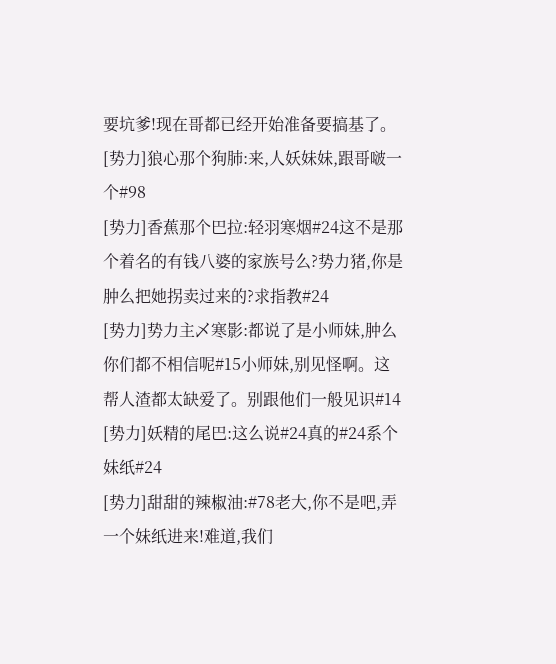要坑爹!现在哥都已经开始准备要搞基了。
[势力]狼心那个狗肺:来,人妖妹妹,跟哥啵一个#98
[势力]香蕉那个巴拉:轻羽寒烟#24这不是那个着名的有钱八婆的家族号么?势力猪,你是肿么把她拐卖过来的?求指教#24
[势力]势力主乄寒影:都说了是小师妹,肿么你们都不相信呢#15小师妹,别见怪啊。这帮人渣都太缺爱了。别跟他们一般见识#14
[势力]妖精的尾巴:这么说#24真的#24系个妹纸#24
[势力]甜甜的辣椒油:#78老大,你不是吧,弄一个妹纸进来!难道,我们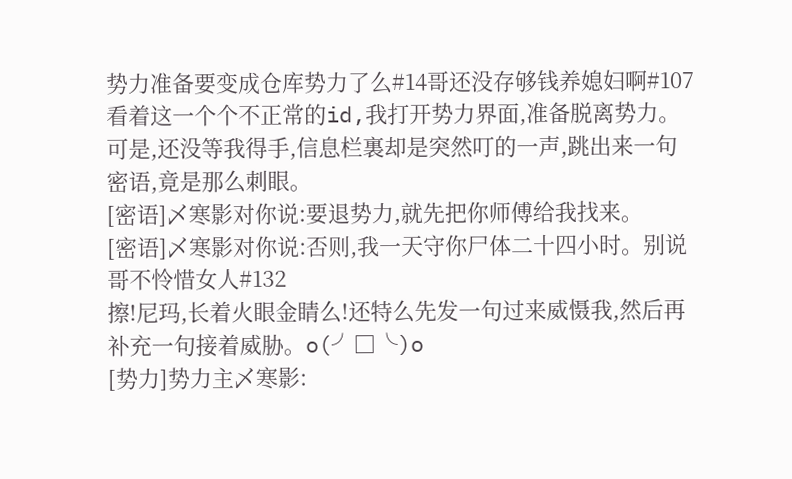势力准备要变成仓库势力了么#14哥还没存够钱养媳妇啊#107
看着这一个个不正常的id,我打开势力界面,准备脱离势力。
可是,还没等我得手,信息栏裏却是突然叮的一声,跳出来一句密语,竟是那么刺眼。
[密语]乄寒影对你说:要退势力,就先把你师傅给我找来。
[密语]乄寒影对你说:否则,我一天守你尸体二十四小时。别说哥不怜惜女人#132
擦!尼玛,长着火眼金睛么!还特么先发一句过来威慑我,然后再补充一句接着威胁。o(╯□╰)o
[势力]势力主乄寒影: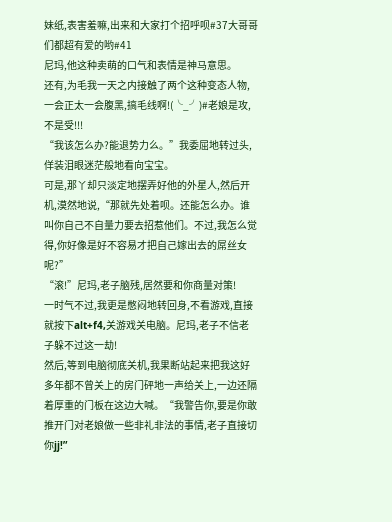妹纸,表害羞嘛,出来和大家打个招呼呗#37大哥哥们都超有爱的哟#41
尼玛,他这种卖萌的口气和表情是神马意思。
还有,为毛我一天之内接触了两个这种变态人物,一会正太一会腹黑,搞毛线啊!(╰_╯)#老娘是攻,不是受!!!
“我该怎么办?能退势力么。”我委屈地转过头,佯装泪眼迷茫般地看向宝宝。
可是,那丫却只淡定地摆弄好他的外星人,然后开机,漠然地说,“那就先处着呗。还能怎么办。谁叫你自己不自量力要去招惹他们。不过,我怎么觉得,你好像是好不容易才把自己嫁出去的屌丝女呢?”
“滚!”尼玛,老子脑残,居然要和你商量对策!
一时气不过,我更是憋闷地转回身,不看游戏,直接就按下alt+f4,关游戏关电脑。尼玛,老子不信老子躲不过这一劫!
然后,等到电脑彻底关机,我果断站起来把我这好多年都不曾关上的房门砰地一声给关上,一边还隔着厚重的门板在这边大喊。“我警告你,要是你敢推开门对老娘做一些非礼非法的事情,老子直接切你jj!”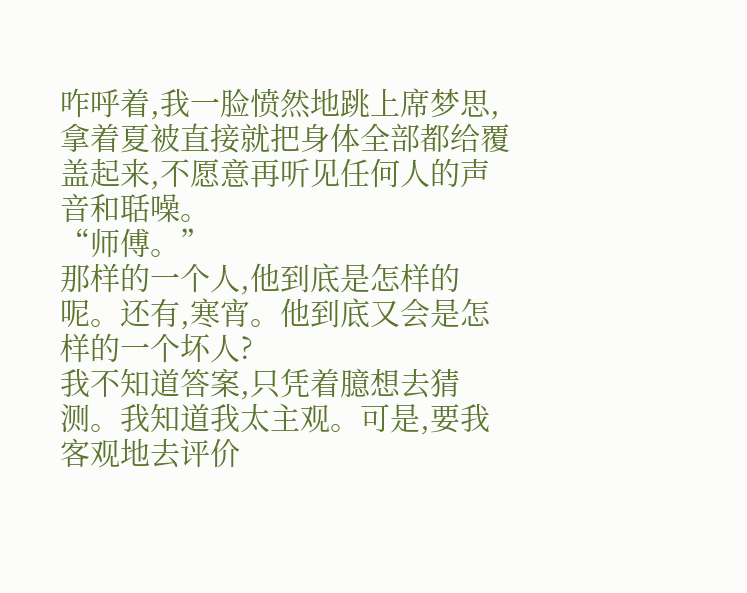咋呼着,我一脸愤然地跳上席梦思,拿着夏被直接就把身体全部都给覆盖起来,不愿意再听见任何人的声音和聒噪。
“师傅。”
那样的一个人,他到底是怎样的呢。还有,寒宵。他到底又会是怎样的一个坏人?
我不知道答案,只凭着臆想去猜测。我知道我太主观。可是,要我客观地去评价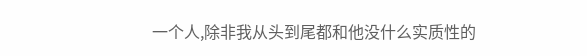一个人,除非我从头到尾都和他没什么实质性的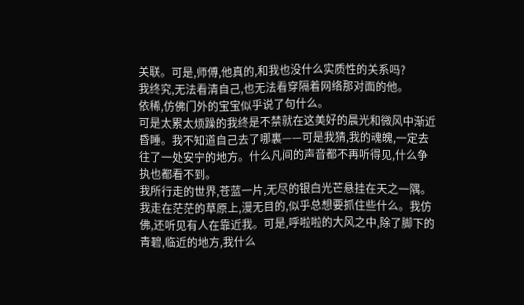关联。可是,师傅,他真的,和我也没什么实质性的关系吗?
我终究,无法看清自己,也无法看穿隔着网络那对面的他。
依稀,仿佛门外的宝宝似乎说了句什么。
可是太累太烦躁的我终是不禁就在这美好的晨光和微风中渐近昏睡。我不知道自己去了哪裏——可是我猜,我的魂魄,一定去往了一处安宁的地方。什么凡间的声音都不再听得见,什么争执也都看不到。
我所行走的世界,苍蓝一片,无尽的银白光芒悬挂在天之一隅。我走在茫茫的草原上,漫无目的,似乎总想要抓住些什么。我仿佛,还听见有人在靠近我。可是,呼啦啦的大风之中,除了脚下的青碧,临近的地方,我什么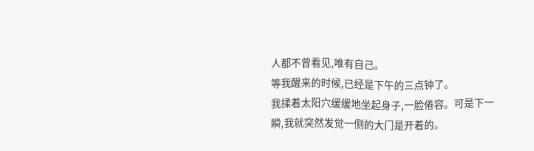人都不曾看见,唯有自己。
等我醒来的时候,已经是下午的三点钟了。
我揉着太阳穴缓缓地坐起身子,一脸倦容。可是下一瞬,我就突然发觉一侧的大门是开着的。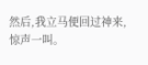然后,我立马便回过神来,惊声一叫。